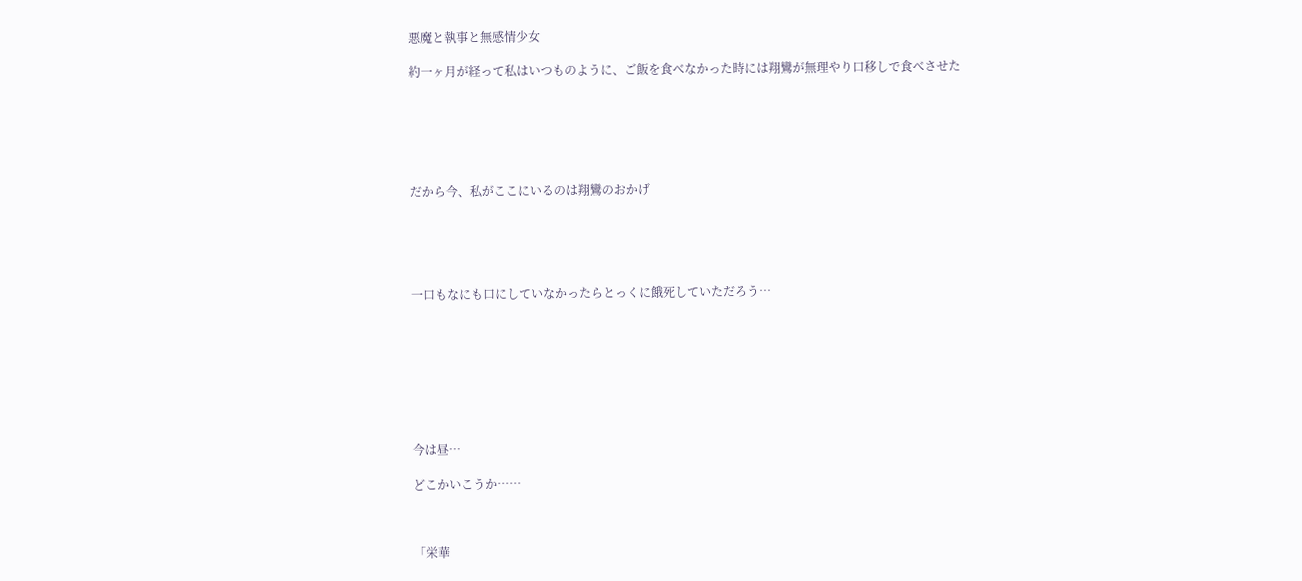悪魔と執事と無感情少女

約一ヶ月が経って私はいつものように、ご飯を食べなかった時には翔鸞が無理やり口移しで食べさせた






だから今、私がここにいるのは翔鸞のおかげ





一口もなにも口にしていなかったらとっくに餓死していただろう…








今は昼…

どこかいこうか……



「栄華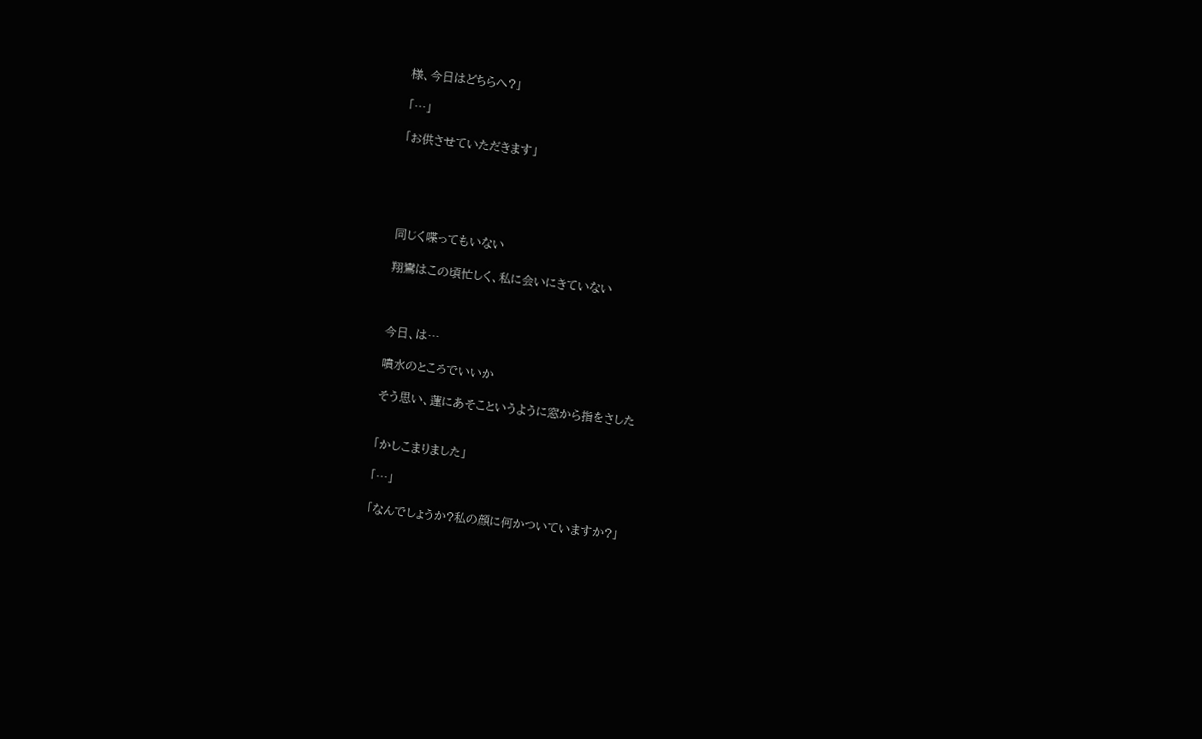様、今日はどちらへ?」

「…」

「お供させていただきます」





同じく喋ってもいない

翔鸞はこの頃忙しく、私に会いにきていない



今日、は…

噴水のところでいいか

そう思い、蓮にあそこというように窓から指をさした


「かしこまりました」

「…」

「なんでしょうか?私の顔に何かついていますか?」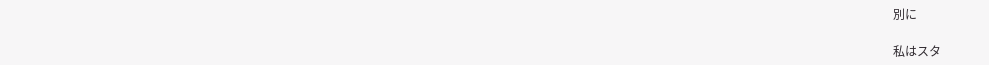別に

私はスタ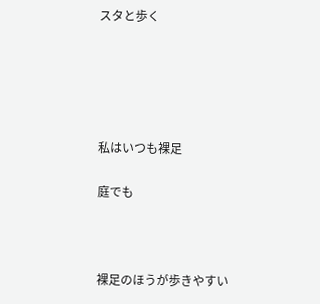スタと歩く





私はいつも裸足

庭でも



裸足のほうが歩きやすい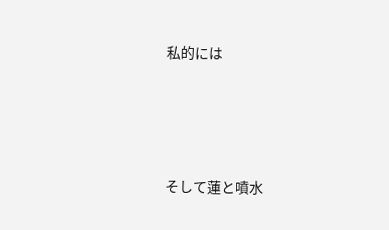私的には




そして蓮と噴水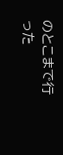のとこまで行った